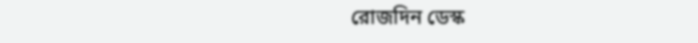রোজদিন ডেস্ক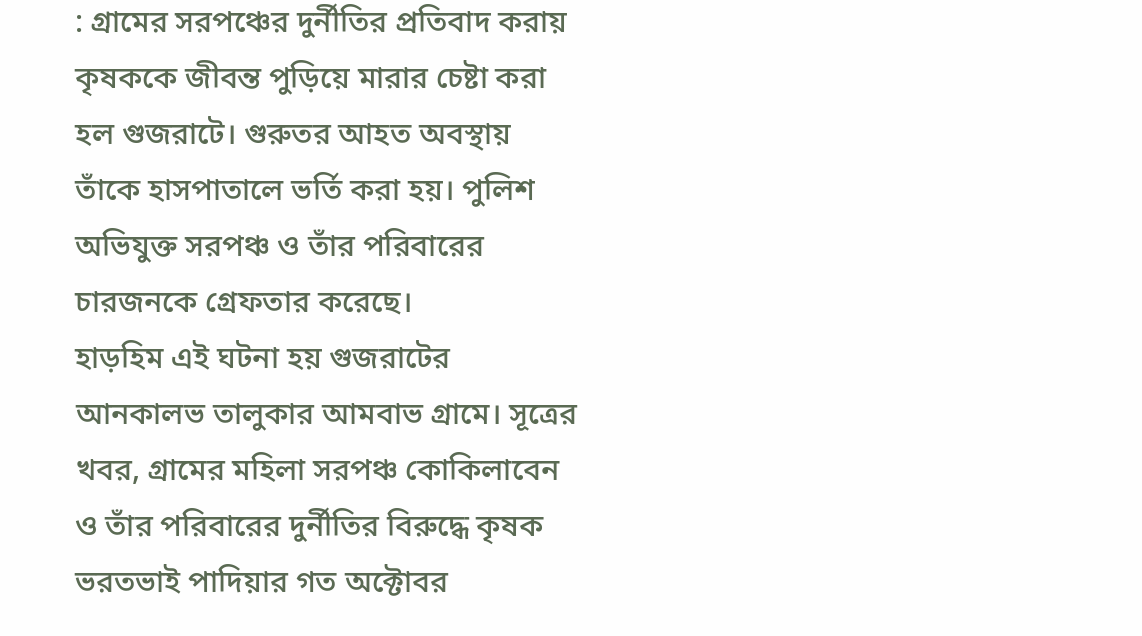: গ্রামের সরপঞ্চের দুর্নীতির প্রতিবাদ করায় কৃষককে জীবন্ত পুড়িয়ে মারার চেষ্টা করা হল গুজরাটে। গুরুতর আহত অবস্থায় তাঁকে হাসপাতালে ভর্তি করা হয়। পুলিশ অভিযুক্ত সরপঞ্চ ও তাঁর পরিবারের চারজনকে গ্রেফতার করেছে।
হাড়হিম এই ঘটনা হয় গুজরাটের আনকালভ তালুকার আমবাভ গ্রামে। সূত্রের খবর, গ্রামের মহিলা সরপঞ্চ কোকিলাবেন ও তাঁর পরিবারের দুর্নীতির বিরুদ্ধে কৃষক ভরতভাই পাদিয়ার গত অক্টোবর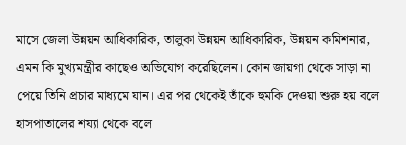মাসে জেলা উন্নয়ন আধিকারিক, তালুকা উন্নয়ন আধিকারিক, উন্নয়ন কমিশনার, এমন কি মুখ্যমন্ত্রীর কাছেও অভিযোগ করেছিলেন। কোন জায়গা থেকে সাড়া না পেয়ে তিনি প্রচার মাধ্যমে যান। এর পর থেকেই তাঁকে হুমকি দেওয়া শুরু হয় বলে হাসপাতালের শয্যা থেকে বলে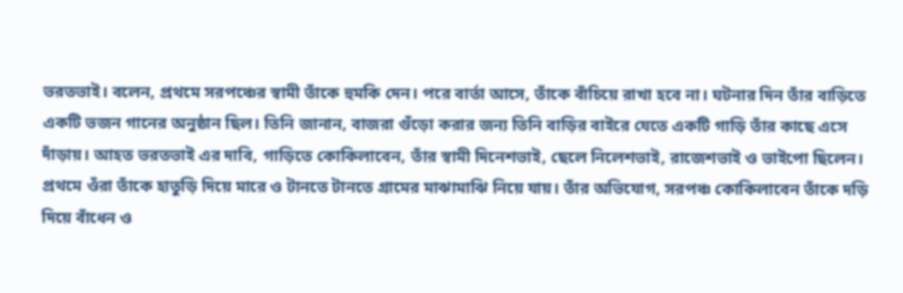ভরতভাই। বলেন, প্রথমে সরপঞ্চের স্বামী তাঁকে হুমকি দেন। পরে বার্তা আসে, তাঁকে বাঁচিয়ে রাখা হবে না। ঘটনার দিন তাঁর বাড়িতে একটি ভজন গানের অনুষ্ঠান ছিল। তিনি জানান, বাজরা গুঁড়ো করার জন্য তিনি বাড়ির বাইরে যেতে একটি গাড়ি তাঁর কাছে এসে দাঁড়ায়। আহত ভরতভাই এর দাবি, গাড়িতে কোকিলাবেন, তাঁর স্বামী দিনেশভাই, ছেলে নিলেশভাই, রাজেশভাই ও ভাইপো ছিলেন।
প্রথমে ওঁরা তাঁকে হাতুড়ি দিয়ে মারে ও টানতে টানতে গ্রামের মাঝামাঝি নিয়ে যায়। তাঁর অভিযোগ, সরপঞ্চ কোকিলাবেন তাঁকে দড়ি দিয়ে বাঁধেন ও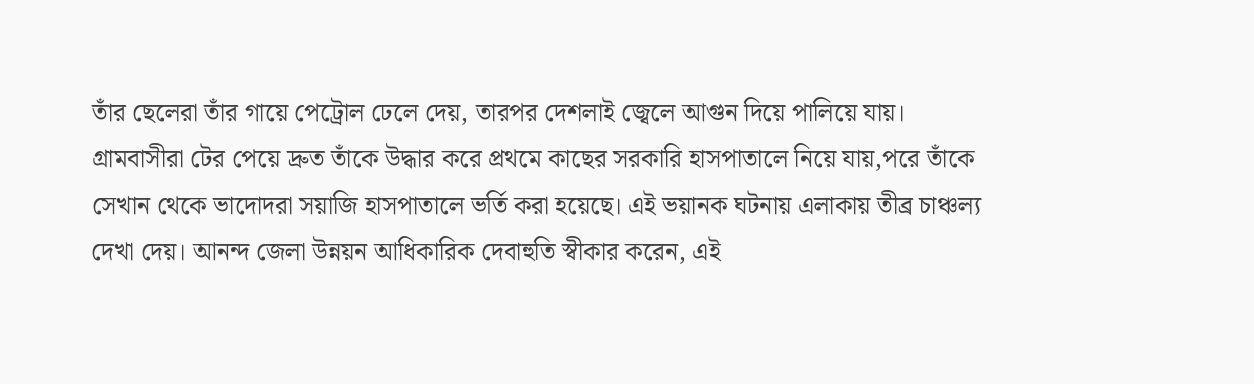তাঁর ছেলেরা তাঁর গায়ে পেট্রোল ঢেলে দেয়, তারপর দেশলাই জ্বেলে আগুন দিয়ে পালিয়ে যায়। গ্রামবাসীরা টের পেয়ে দ্রুত তাঁকে উদ্ধার করে প্রথমে কাছের সরকারি হাসপাতালে নিয়ে যায়,পরে তাঁকে সেখান থেকে ভাদোদরা সয়াজি হাসপাতালে ভর্তি করা হয়েছে। এই ভয়ানক ঘটনায় এলাকায় তীব্র চাঞ্চল্য দেখা দেয়। আনন্দ জেলা উন্নয়ন আধিকারিক দেবাহুতি স্বীকার করেন, এই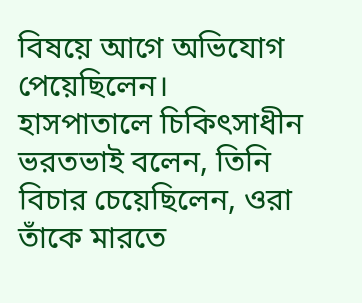বিষয়ে আগে অভিযোগ পেয়েছিলেন। হাসপাতালে চিকিৎসাধীন ভরতভাই বলেন, তিনি বিচার চেয়েছিলেন, ওরা তাঁকে মারতে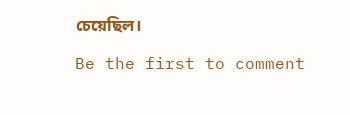চেয়েছিল।

Be the first to comment